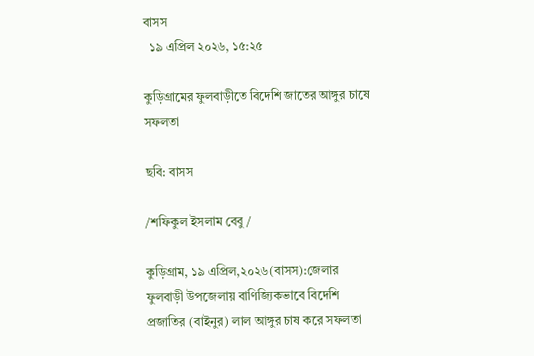বাসস
  ১৯ এপ্রিল ২০২৬, ১৫:২৫

কুড়িগ্রামের ফুলবাড়ীতে বিদেশি জাতের আঙ্গুর চাষে সফলতা

ছবি: বাসস

/শফিকুল ইসলাম বেবু/

কুড়িগ্রাম, ১৯ এপ্রিল,২০২৬(বাসস):জেলার ফুলবাড়ী উপজেলায় বাণিজ্যিকভাবে বিদেশি প্রজাতির (বাইনুর) লাল আঙ্গুর চাষ করে সফলতা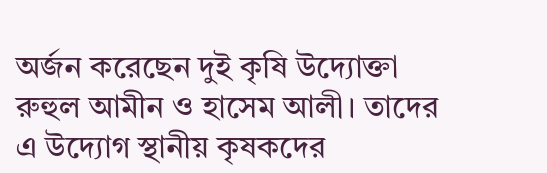অর্জন করেছেন দুই কৃষি উদ্যোক্তা রুহুল আমীন ও হাসেম আলী। তাদের এ উদ্যোগ স্থানীয় কৃষকদের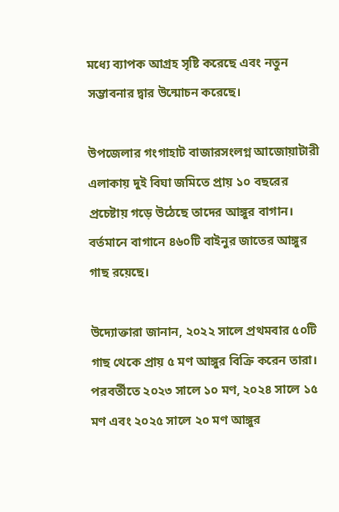মধ্যে ব্যাপক আগ্রহ সৃষ্টি করেছে এবং নতুন সম্ভাবনার দ্বার উন্মোচন করেছে।

উপজেলার গংগাহাট বাজারসংলগ্ন আজোয়াটারী এলাকায় দুই বিঘা জমিতে প্রায় ১০ বছরের প্রচেষ্টায় গড়ে উঠেছে তাদের আঙ্গুর বাগান। বর্তমানে বাগানে ৪৬০টি বাইনুর জাতের আঙ্গুর গাছ রয়েছে।

উদ্যোক্তারা জানান, ২০২২ সালে প্রথমবার ৫০টি গাছ থেকে প্রায় ৫ মণ আঙ্গুর বিক্রি করেন তারা। পরবর্তীতে ২০২৩ সালে ১০ মণ, ২০২৪ সালে ১৫ মণ এবং ২০২৫ সালে ২০ মণ আঙ্গুর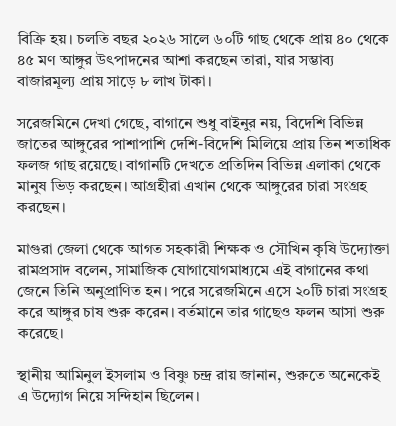বিক্রি হয়। চলতি বছর ২০২৬ সালে ৬০টি গাছ থেকে প্রায় ৪০ থেকে ৪৫ মণ আঙ্গুর উৎপাদনের আশা করছেন তারা, যার সম্ভাব্য বাজারমূল্য প্রায় সাড়ে ৮ লাখ টাকা।

সরেজমিনে দেখা গেছে, বাগানে শুধু বাইনুর নয়, বিদেশি বিভিন্ন জাতের আঙ্গুরের পাশাপাশি দেশি-বিদেশি মিলিয়ে প্রায় তিন শতাধিক ফলজ গাছ রয়েছে। বাগানটি দেখতে প্রতিদিন বিভিন্ন এলাকা থেকে মানুষ ভিড় করছেন। আগ্রহীরা এখান থেকে আঙ্গুরের চারা সংগ্রহ করছেন।

মাগুরা জেলা থেকে আগত সহকারী শিক্ষক ও সৌখিন কৃষি উদ্যোক্তা রামপ্রসাদ বলেন, সামাজিক যোগাযোগমাধ্যমে এই বাগানের কথা জেনে তিনি অনুপ্রাণিত হন। পরে সরেজমিনে এসে ২০টি চারা সংগ্রহ করে আঙ্গুর চাষ শুরু করেন। বর্তমানে তার গাছেও ফলন আসা শুরু করেছে।

স্থানীয় আমিনুল ইসলাম ও বিষ্ণু চন্দ্র রায় জানান, শুরুতে অনেকেই এ উদ্যোগ নিয়ে সন্দিহান ছিলেন।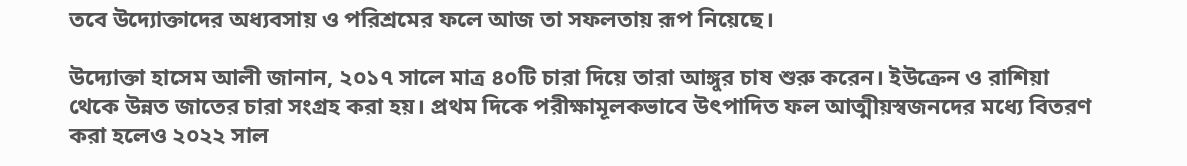তবে উদ্যোক্তাদের অধ্যবসায় ও পরিশ্রমের ফলে আজ তা সফলতায় রূপ নিয়েছে।

উদ্যোক্তা হাসেম আলী জানান, ২০১৭ সালে মাত্র ৪০টি চারা দিয়ে তারা আঙ্গুর চাষ শুরু করেন। ইউক্রেন ও রাশিয়া থেকে উন্নত জাতের চারা সংগ্রহ করা হয়। প্রথম দিকে পরীক্ষামূলকভাবে উৎপাদিত ফল আত্মীয়স্বজনদের মধ্যে বিতরণ করা হলেও ২০২২ সাল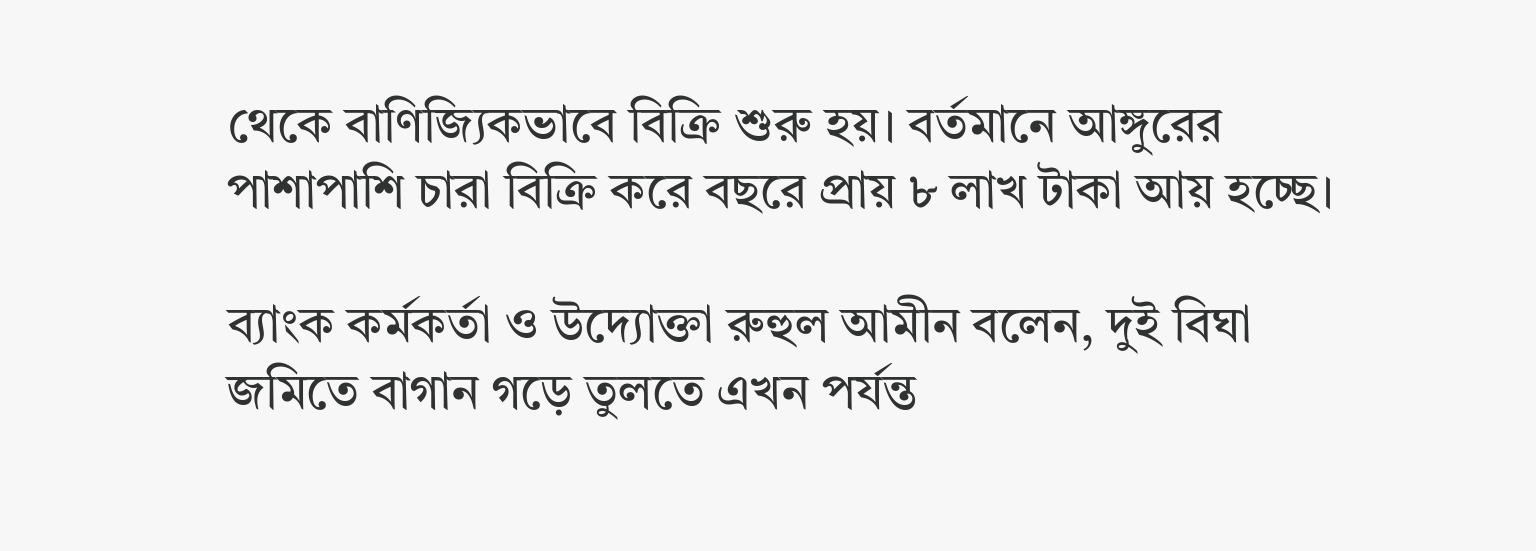থেকে বাণিজ্যিকভাবে বিক্রি শুরু হয়। বর্তমানে আঙ্গুরের পাশাপাশি চারা বিক্রি করে বছরে প্রায় ৮ লাখ টাকা আয় হচ্ছে।

ব্যাংক কর্মকর্তা ও উদ্যোক্তা রুহুল আমীন বলেন, দুই বিঘা জমিতে বাগান গড়ে তুলতে এখন পর্যন্ত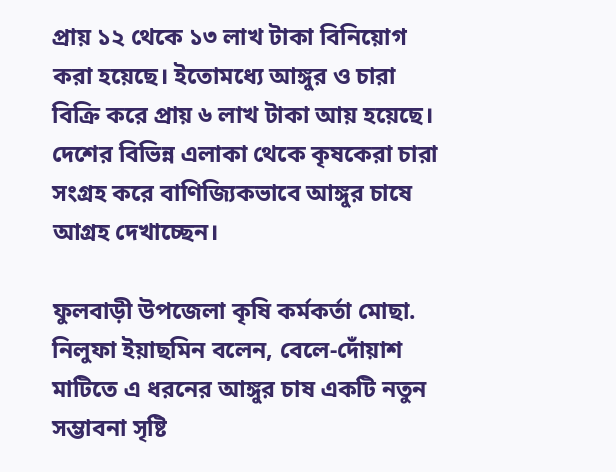প্রায় ১২ থেকে ১৩ লাখ টাকা বিনিয়োগ করা হয়েছে। ইতোমধ্যে আঙ্গুর ও চারা বিক্রি করে প্রায় ৬ লাখ টাকা আয় হয়েছে। দেশের বিভিন্ন এলাকা থেকে কৃষকেরা চারা সংগ্রহ করে বাণিজ্যিকভাবে আঙ্গুর চাষে আগ্রহ দেখাচ্ছেন।

ফুলবাড়ী উপজেলা কৃষি কর্মকর্তা মোছা. নিলুফা ইয়াছমিন বলেন, বেলে-দোঁয়াশ মাটিতে এ ধরনের আঙ্গুর চাষ একটি নতুন সম্ভাবনা সৃষ্টি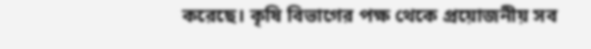করেছে। কৃষি বিভাগের পক্ষ থেকে প্রয়োজনীয় সব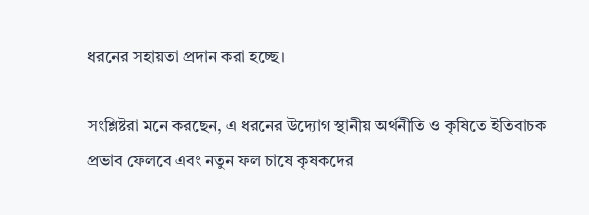ধরনের সহায়তা প্রদান করা হচ্ছে।

সংশ্লিষ্টরা মনে করছেন, এ ধরনের উদ্যোগ স্থানীয় অর্থনীতি ও কৃষিতে ইতিবাচক প্রভাব ফেলবে এবং নতুন ফল চাষে কৃষকদের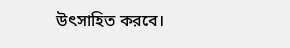উৎসাহিত করবে।